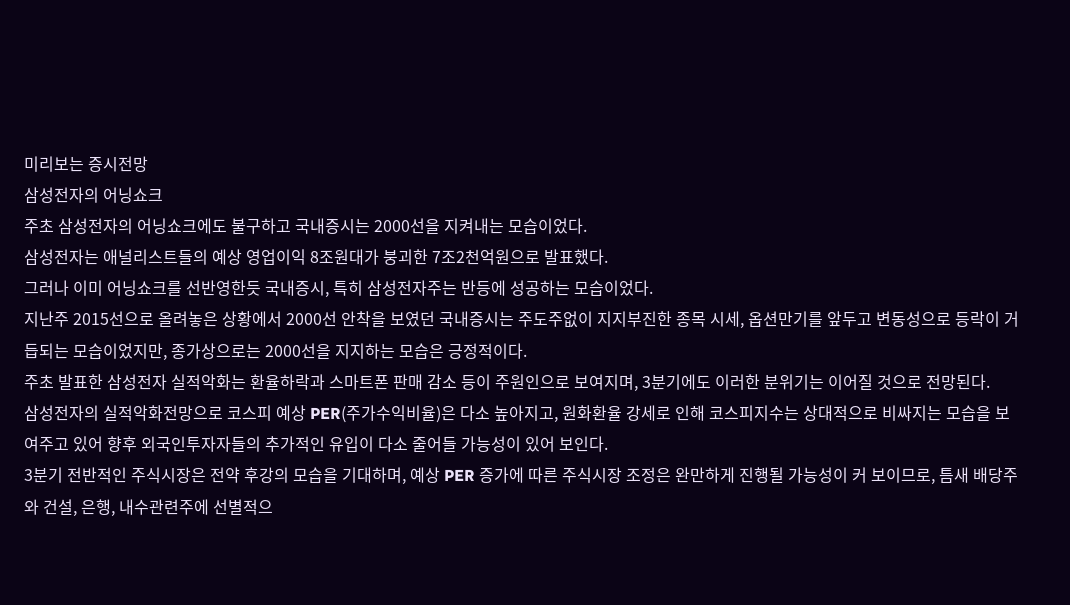미리보는 증시전망
삼성전자의 어닝쇼크
주초 삼성전자의 어닝쇼크에도 불구하고 국내증시는 2000선을 지켜내는 모습이었다.
삼성전자는 애널리스트들의 예상 영업이익 8조원대가 붕괴한 7조2천억원으로 발표했다.
그러나 이미 어닝쇼크를 선반영한듯 국내증시, 특히 삼성전자주는 반등에 성공하는 모습이었다.
지난주 2015선으로 올려놓은 상황에서 2000선 안착을 보였던 국내증시는 주도주없이 지지부진한 종목 시세, 옵션만기를 앞두고 변동성으로 등락이 거듭되는 모습이었지만, 종가상으로는 2000선을 지지하는 모습은 긍정적이다.
주초 발표한 삼성전자 실적악화는 환율하락과 스마트폰 판매 감소 등이 주원인으로 보여지며, 3분기에도 이러한 분위기는 이어질 것으로 전망된다.
삼성전자의 실적악화전망으로 코스피 예상 PER(주가수익비율)은 다소 높아지고, 원화환율 강세로 인해 코스피지수는 상대적으로 비싸지는 모습을 보여주고 있어 향후 외국인투자자들의 추가적인 유입이 다소 줄어들 가능성이 있어 보인다.
3분기 전반적인 주식시장은 전약 후강의 모습을 기대하며, 예상 PER 증가에 따른 주식시장 조정은 완만하게 진행될 가능성이 커 보이므로, 틈새 배당주와 건설, 은행, 내수관련주에 선별적으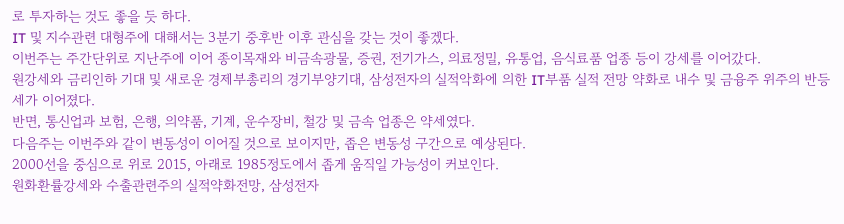로 투자하는 것도 좋을 듯 하다.
IT 및 지수관련 대형주에 대해서는 3분기 중후반 이후 관심을 갖는 것이 좋겠다.
이번주는 주간단위로 지난주에 이어 종이목재와 비금속광물, 증권, 전기가스, 의료정밀, 유통업, 음식료품 업종 등이 강세를 이어갔다.
원강세와 금리인하 기대 및 새로운 경제부총리의 경기부양기대, 삼성전자의 실적악화에 의한 IT부품 실적 전망 약화로 내수 및 금융주 위주의 반등세가 이어졌다.
반면, 통신업과 보험, 은행, 의약품, 기계, 운수장비, 철강 및 금속 업종은 약세였다.
다음주는 이번주와 같이 변동성이 이어질 것으로 보이지만, 좁은 변동성 구간으로 예상된다.
2000선을 중심으로 위로 2015, 아래로 1985정도에서 좁게 움직일 가능성이 커보인다.
원화환률강세와 수출관련주의 실적약화전망, 삼성전자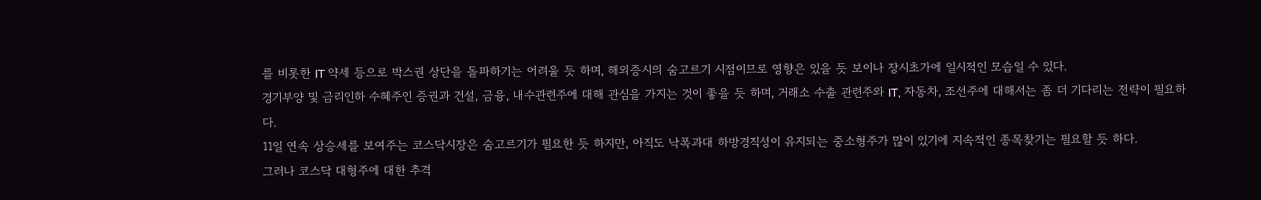를 비롯한 IT 약세 등으로 박스권 상단을 돌파하기는 어려울 듯 하며, 해외증시의 숨고르기 시점이므로 영향은 있을 듯 보이나 장시초가에 일시적인 모습일 수 있다.
경기부양 및 금리인하 수혜주인 증권과 건설, 금융, 내수관련주에 대해 관심을 가지는 것이 좋을 듯 하며, 거래소 수출 관련주와 IT, 자동차, 조선주에 대해서는 좀 더 기다리는 전략이 필요하다.
11일 연속 상승세를 보여주는 코스닥시장은 숨고르기가 필요한 듯 하지만, 아직도 낙폭과대 하방경직성이 유지되는 중소형주가 많이 있기에 지속적인 종목찾기는 필요할 듯 하다.
그러나 코스닥 대형주에 대한 추격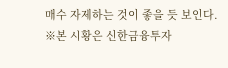매수 자제하는 것이 좋을 듯 보인다.
※본 시황은 신한금융투자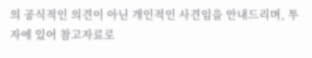의 공식적인 의견이 아닌 개인적인 사견임을 안내드리며, 투자에 있어 참고자료로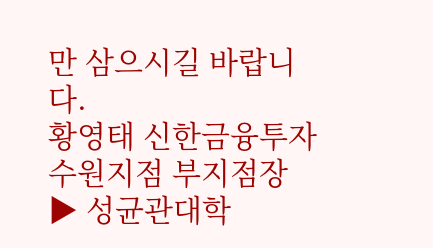만 삼으시길 바랍니다.
황영태 신한금융투자 수원지점 부지점장
▶ 성균관대학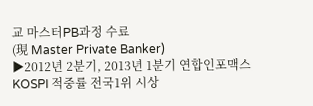교 마스터PB과정 수료
(現 Master Private Banker)
▶2012년 2분기, 2013년 1분기 연합인포맥스
KOSPI 적중률 전국1위 시상